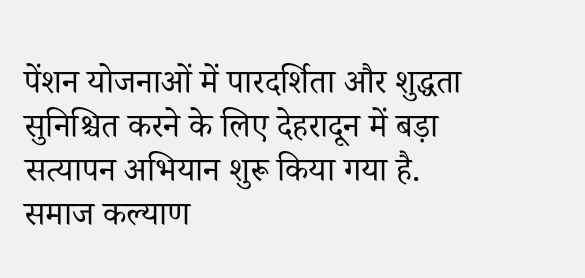पेंशन योजनाओं में पारदर्शिता और शुद्धता सुनिश्चित करने के लिए देहरादून में बड़ा सत्यापन अभियान शुरू किया गया है. समाज कल्याण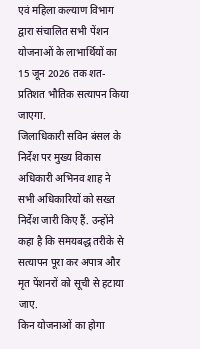एवं महिला कल्याण विभाग द्वारा संचालित सभी पेंशन योजनाओं के लाभार्थियों का 15 जून 2026 तक शत-प्रतिशत भौतिक सत्यापन किया जाएगा.
जिलाधिकारी सविन बंसल के निर्देश पर मुख्य विकास अधिकारी अभिनव शाह ने सभी अधिकारियों को सख्त निर्देश जारी किए हैं. उन्होंने कहा है कि समयबद्ध तरीके से सत्यापन पूरा कर अपात्र और मृत पेंशनरों को सूची से हटाया जाए.
किन योजनाओं का होगा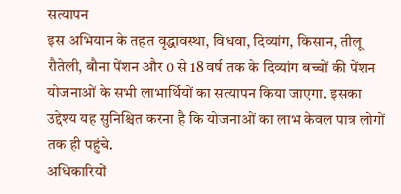सत्यापन
इस अभियान के तहत वृद्धावस्था, विधवा, दिव्यांग, किसान, तीलू रौतेली, बौना पेंशन और 0 से 18 वर्ष तक के दिव्यांग बच्चों की पेंशन योजनाओं के सभी लाभार्थियों का सत्यापन किया जाएगा. इसका उद्देश्य यह सुनिश्चित करना है कि योजनाओं का लाभ केवल पात्र लोगों तक ही पहुंचे.
अधिकारियों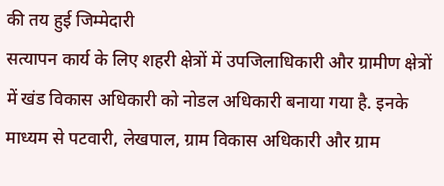की तय हुई जिम्मेदारी
सत्यापन कार्य के लिए शहरी क्षेत्रों में उपजिलाधिकारी और ग्रामीण क्षेत्रों में खंड विकास अधिकारी को नोडल अधिकारी बनाया गया है. इनके माध्यम से पटवारी, लेखपाल, ग्राम विकास अधिकारी और ग्राम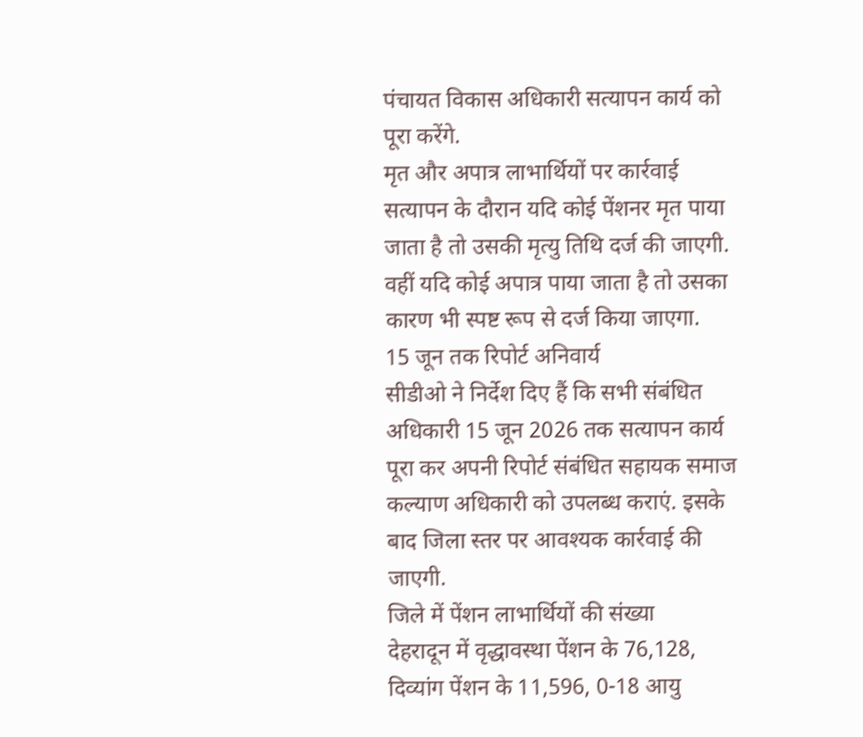पंचायत विकास अधिकारी सत्यापन कार्य को पूरा करेंगे.
मृत और अपात्र लाभार्थियों पर कार्रवाई
सत्यापन के दौरान यदि कोई पेंशनर मृत पाया जाता है तो उसकी मृत्यु तिथि दर्ज की जाएगी. वहीं यदि कोई अपात्र पाया जाता है तो उसका कारण भी स्पष्ट रूप से दर्ज किया जाएगा.
15 जून तक रिपोर्ट अनिवार्य
सीडीओ ने निर्देश दिए हैं कि सभी संबंधित अधिकारी 15 जून 2026 तक सत्यापन कार्य पूरा कर अपनी रिपोर्ट संबंधित सहायक समाज कल्याण अधिकारी को उपलब्ध कराएं. इसके बाद जिला स्तर पर आवश्यक कार्रवाई की जाएगी.
जिले में पेंशन लाभार्थियों की संख्या
देहरादून में वृद्धावस्था पेंशन के 76,128, दिव्यांग पेंशन के 11,596, 0-18 आयु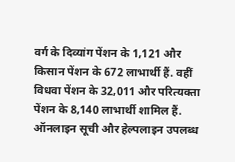वर्ग के दिव्यांग पेंशन के 1,121 और किसान पेंशन के 672 लाभार्थी हैं. वहीं विधवा पेंशन के 32,011 और परित्यक्ता पेंशन के 8,140 लाभार्थी शामिल हैं.
ऑनलाइन सूची और हेल्पलाइन उपलब्ध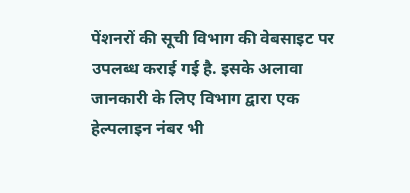पेंशनरों की सूची विभाग की वेबसाइट पर उपलब्ध कराई गई है. इसके अलावा जानकारी के लिए विभाग द्वारा एक हेल्पलाइन नंबर भी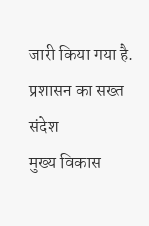जारी किया गया है.
प्रशासन का सख्त संदेश
मुख्य विकास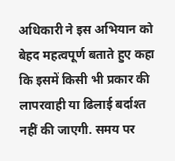अधिकारी ने इस अभियान को बेहद महत्वपूर्ण बताते हुए कहा कि इसमें किसी भी प्रकार की लापरवाही या ढिलाई बर्दाश्त नहीं की जाएगी. समय पर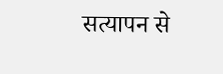सत्यापन से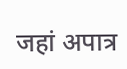जहां अपात्र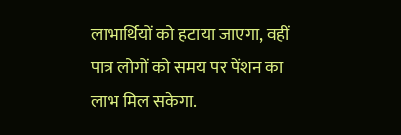लाभार्थियों को हटाया जाएगा, वहीं पात्र लोगों को समय पर पेंशन का लाभ मिल सकेगा.